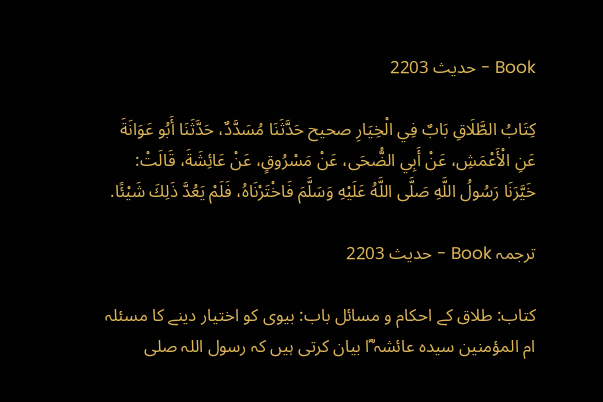Book - حدیث 2203

كِتَابُ الطَّلَاقِ بَابٌ فِي الْخِيَارِ صحیح حَدَّثَنَا مُسَدَّدٌ، حَدَّثَنَا أَبُو عَوَانَةَ عَنِ الْأَعْمَشِ، عَنْ أَبِي الضُّحَى، عَنْ مَسْرُوقٍ، عَنْ عَائِشَةَ، قَالَتْ: خَيَّرَنَا رَسُولُ اللَّهِ صَلَّى اللَّهُ عَلَيْهِ وَسَلَّمَ فَاخْتَرْنَاهُ، فَلَمْ يَعُدَّ ذَلِكَ شَيْئًا.

ترجمہ Book - حدیث 2203

کتاب: طلاق کے احکام و مسائل باب: بیوی کو اختیار دینے کا مسئلہ ام المؤمنین سیدہ عائشہ ؓا بیان کرتی ہیں کہ رسول اللہ صلى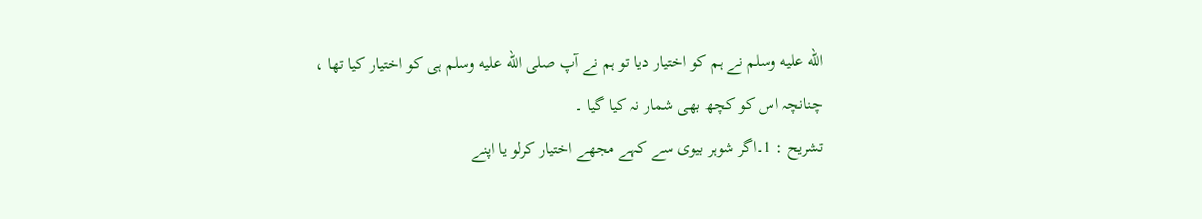الله عليه وسلم نے ہم کو اختیار دیا تو ہم نے آپ صلى الله عليه وسلم ہی کو اختیار کیا تھا ، چنانچہ اس کو کچھ بھی شمار نہ کیا گیا ۔
تشریح : 1۔اگر شوہر بیوی سے کہے مجھے اختیار کرلو یا اپنے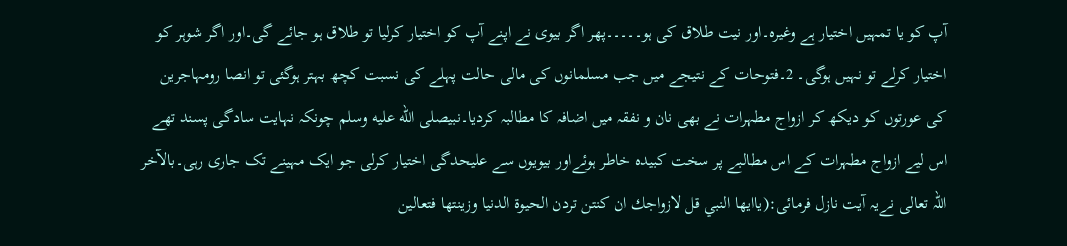آپ کو یا تمہیں اختیار ہے وغیرہ۔اور نیت طلاق کی ہو۔۔۔۔۔پھر اگر بیوی نے اپنے آپ کو اختیار کرلیا تو طلاق ہو جائے گی۔اور اگر شوہر کو اختیار کرلے تو نہیں ہوگی۔ 2۔فتوحات کے نتیجے میں جب مسلمانوں کی مالی حالت پہلے کی نسبت کچھ بہتر ہوگئی تو انصا رومہاجرین کی عورتوں کو دیکھ کر ازواج مطہرات نے بھی نان و نفقہ میں اضافہ کا مطالبہ کردیا۔نبیصلى الله عليه وسلم چونکہ نہایت سادگی پسند تھے اس لیے ازواج مطہرات کے اس مطالبے پر سخت کبیدہ خاطر ہوئےاور بیویوں سے علیحدگی اختیار کرلی جو ایک مہینے تک جاری رہی۔بالآخر اللہ تعالی نےیہ آیت نازل فرمائی:(ياايها النبي قل لازواجك ان كنتن تردن الحيوة الدنيا وزينتها فتعالين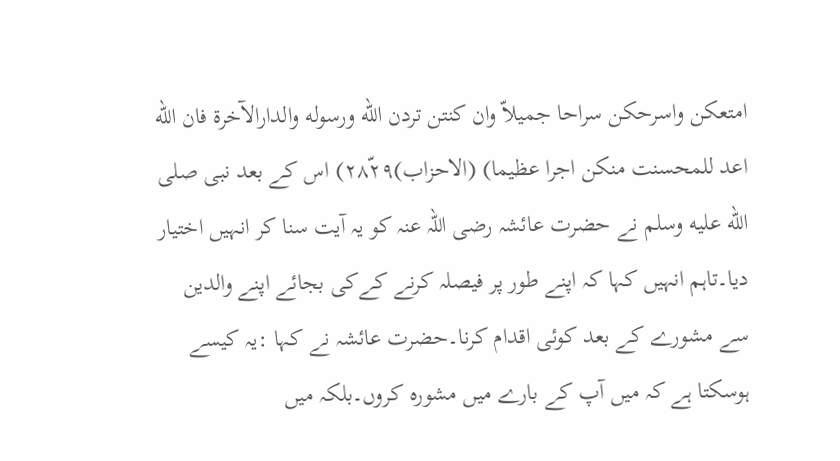امتعكن واسرحكن سراحا جميلاّ وان كنتن تردن الله ورسوله والدارالآخرة فان الله اعد للمحسنت منكن اجرا عظيما) (الاحزاب)٢٨ّ٢٩) اس کے بعد نبی صلى الله عليه وسلم نے حضرت عائشہ رضی اللہ عنہ کو یہ آیت سنا کر انہیں اختیار دیا۔تاہم انہیں کہا کہ اپنے طور پر فیصلہ کرنے کےکی بجائے اپنے والدین سے مشورے کے بعد کوئی اقدام کرنا۔حضرت عائشہ نے کہا :یہ کیسے ہوسکتا ہے کہ میں آپ کے بارے میں مشورہ کروں۔بلکہ میں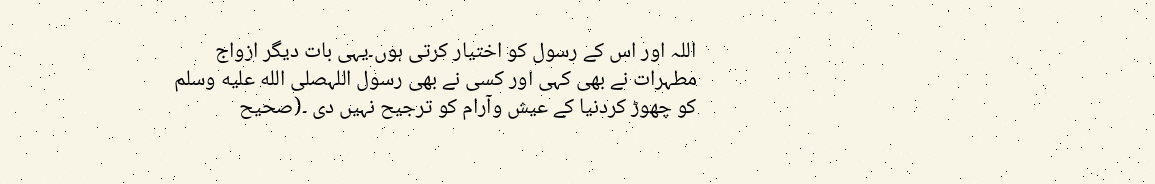اللہ اور اس کے رسول کو اختیار کرتی ہوں۔یہی بات دیگر ازواج مطہرات نے بھی کہی اور کسی نے بھی رسول اللہصلى الله عليه وسلم کو چھوڑ کردنیا کے عیش وآرام کو ترجیح نہیں دی ۔(صحیح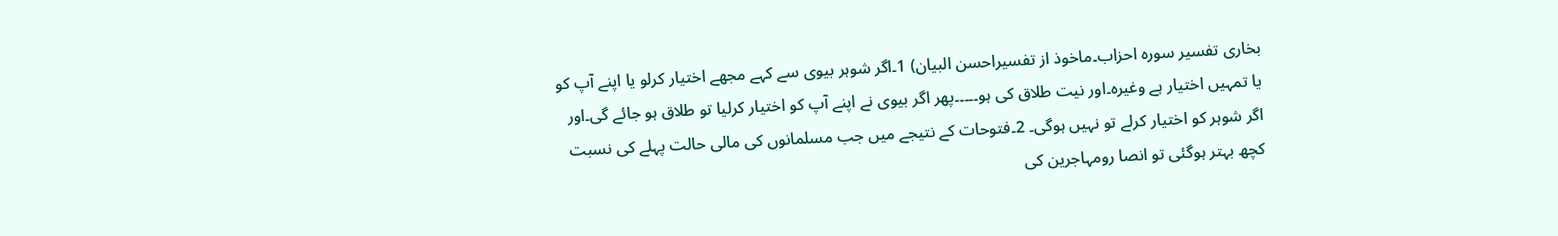بخاری تفسیر سورہ احزاب۔ماخوذ از تفسیراحسن البیان) 1۔اگر شوہر بیوی سے کہے مجھے اختیار کرلو یا اپنے آپ کو یا تمہیں اختیار ہے وغیرہ۔اور نیت طلاق کی ہو۔۔۔۔۔پھر اگر بیوی نے اپنے آپ کو اختیار کرلیا تو طلاق ہو جائے گی۔اور اگر شوہر کو اختیار کرلے تو نہیں ہوگی۔ 2۔فتوحات کے نتیجے میں جب مسلمانوں کی مالی حالت پہلے کی نسبت کچھ بہتر ہوگئی تو انصا رومہاجرین کی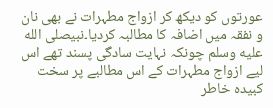عورتوں کو دیکھ کر ازواج مطہرات نے بھی نان و نفقہ میں اضافہ کا مطالبہ کردیا۔نبیصلى الله عليه وسلم چونکہ نہایت سادگی پسند تھے اس لیے ازواج مطہرات کے اس مطالبے پر سخت کبیدہ خاطر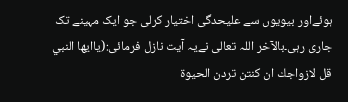ہوئےاور بیویوں سے علیحدگی اختیار کرلی جو ایک مہینے تک جاری رہی۔بالآخر اللہ تعالی نےیہ آیت نازل فرمائی:(ياايها النبي قل لازواجك ان كنتن تردن الحيوة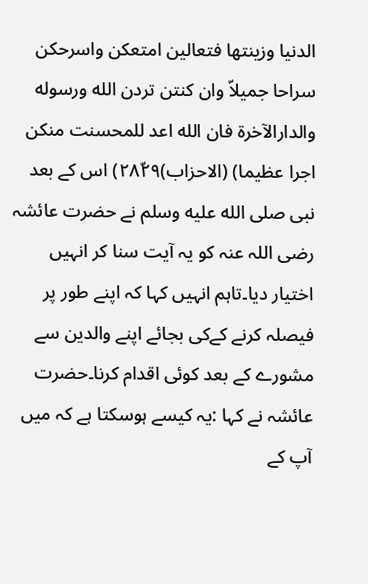الدنيا وزينتها فتعالين امتعكن واسرحكن سراحا جميلاّ وان كنتن تردن الله ورسوله والدارالآخرة فان الله اعد للمحسنت منكن اجرا عظيما) (الاحزاب)٢٨ّ٢٩) اس کے بعد نبی صلى الله عليه وسلم نے حضرت عائشہ رضی اللہ عنہ کو یہ آیت سنا کر انہیں اختیار دیا۔تاہم انہیں کہا کہ اپنے طور پر فیصلہ کرنے کےکی بجائے اپنے والدین سے مشورے کے بعد کوئی اقدام کرنا۔حضرت عائشہ نے کہا :یہ کیسے ہوسکتا ہے کہ میں آپ کے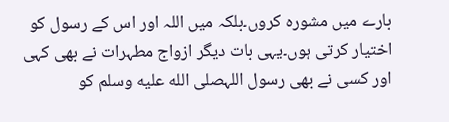بارے میں مشورہ کروں۔بلکہ میں اللہ اور اس کے رسول کو اختیار کرتی ہوں۔یہی بات دیگر ازواج مطہرات نے بھی کہی اور کسی نے بھی رسول اللہصلى الله عليه وسلم کو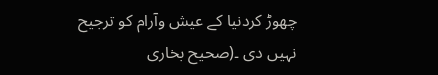چھوڑ کردنیا کے عیش وآرام کو ترجیح نہیں دی ۔(صحیح بخاری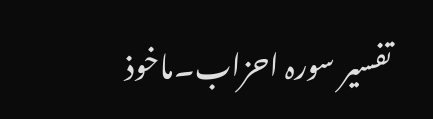تفسیر سورہ احزاب۔ماخوذ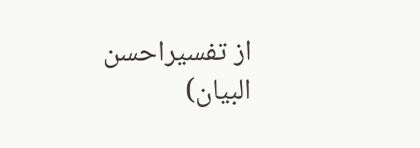از تفسیراحسن البیان)